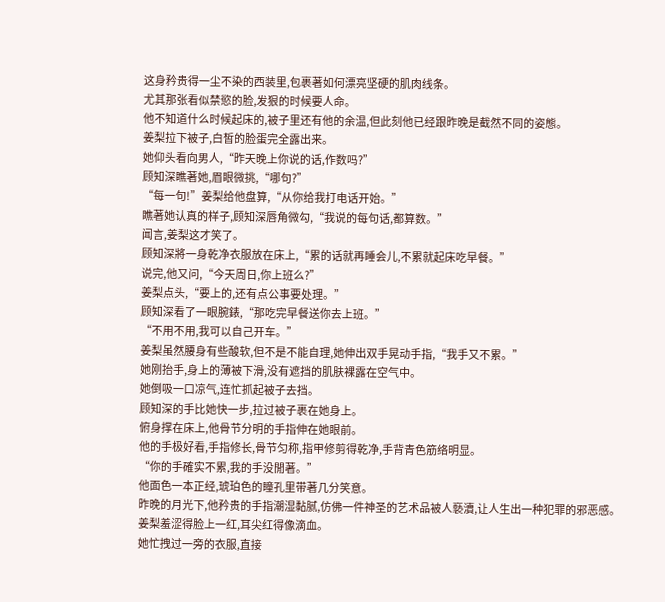这身矜贵得一尘不染的西装里,包裹著如何漂亮坚硬的肌肉线条。
尤其那张看似禁慾的脸,发狠的时候要人命。
他不知道什么时候起床的,被子里还有他的余温,但此刻他已经跟昨晚是截然不同的姿態。
姜梨拉下被子,白皙的脸蛋完全露出来。
她仰头看向男人,“昨天晚上你说的话,作数吗?”
顾知深瞧著她,眉眼微挑,“哪句?”
“每一句!”姜梨给他盘算,“从你给我打电话开始。”
瞧著她认真的样子,顾知深唇角微勾,“我说的每句话,都算数。”
闻言,姜梨这才笑了。
顾知深將一身乾净衣服放在床上,“累的话就再睡会儿,不累就起床吃早餐。”
说完,他又问,“今天周日,你上班么?”
姜梨点头,“要上的,还有点公事要处理。”
顾知深看了一眼腕錶,“那吃完早餐送你去上班。”
“不用不用,我可以自己开车。”
姜梨虽然腰身有些酸软,但不是不能自理,她伸出双手晃动手指,“我手又不累。”
她刚抬手,身上的薄被下滑,没有遮挡的肌肤裸露在空气中。
她倒吸一口凉气,连忙抓起被子去挡。
顾知深的手比她快一步,拉过被子裹在她身上。
俯身撑在床上,他骨节分明的手指伸在她眼前。
他的手极好看,手指修长,骨节匀称,指甲修剪得乾净,手背青色筋络明显。
“你的手確实不累,我的手没閒著。”
他面色一本正经,琥珀色的瞳孔里带著几分笑意。
昨晚的月光下,他矜贵的手指潮湿黏腻,仿佛一件神圣的艺术品被人褻瀆,让人生出一种犯罪的邪恶感。
姜梨羞涩得脸上一红,耳尖红得像滴血。
她忙拽过一旁的衣服,直接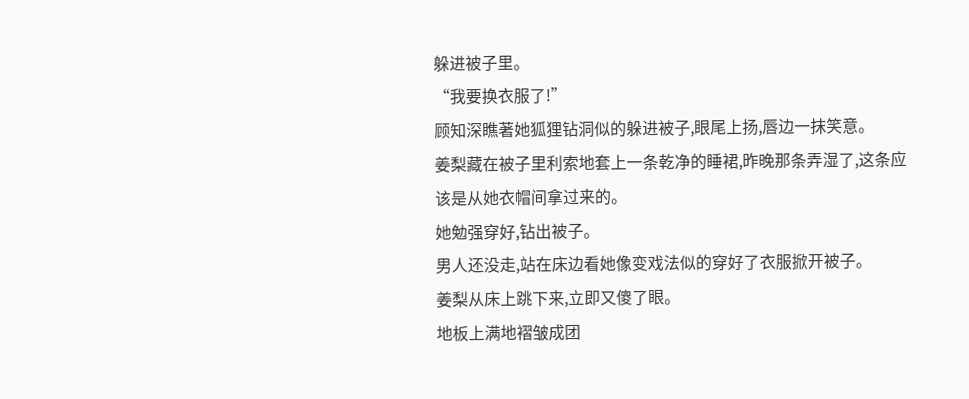躲进被子里。
“我要换衣服了!”
顾知深瞧著她狐狸钻洞似的躲进被子,眼尾上扬,唇边一抹笑意。
姜梨藏在被子里利索地套上一条乾净的睡裙,昨晚那条弄湿了,这条应该是从她衣帽间拿过来的。
她勉强穿好,钻出被子。
男人还没走,站在床边看她像变戏法似的穿好了衣服掀开被子。
姜梨从床上跳下来,立即又傻了眼。
地板上满地褶皱成团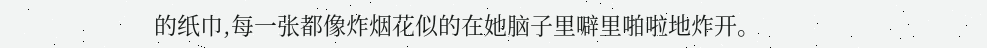的纸巾,每一张都像炸烟花似的在她脑子里噼里啪啦地炸开。